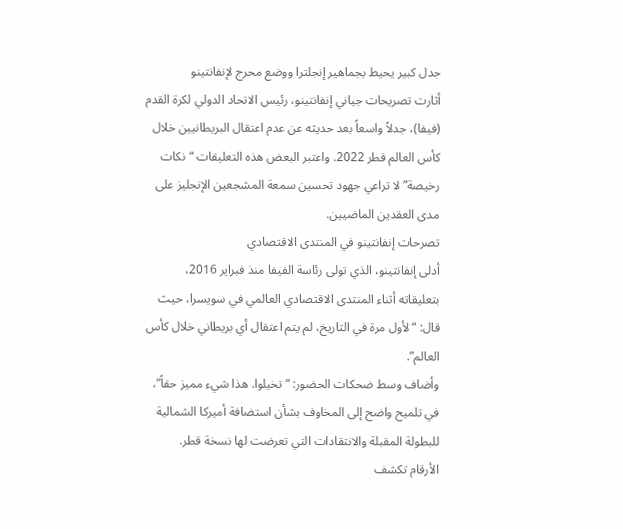جدل كبير يحيط بجماهير إنجلترا ووضع محرج لإنفانتينو
أثارت تصريحات جياني إنفانتينو، رئيس الاتحاد الدولي لكرة القدم (فيفا)، جدلاً واسعاً بعد حديثه عن عدم اعتقال البريطانيين خلال كأس العالم قطر 2022. واعتبر البعض هذه التعليقات “نكات رخيصة” لا تراعي جهود تحسين سمعة المشجعين الإنجليز على مدى العقدين الماضيين.
تصرحات إنفانتينو في المنتدى الاقتصادي
أدلى إنفانتينو، الذي تولى رئاسة الفيفا منذ فبراير 2016، بتعليقاته أثناء المنتدى الاقتصادي العالمي في سويسرا، حيث قال: “لأول مرة في التاريخ، لم يتم اعتقال أي بريطاني خلال كأس العالم”.
وأضاف وسط ضحكات الحضور: “تخيلوا. هذا شيء مميز حقاً”، في تلميح واضح إلى المخاوف بشأن استضافة أميركا الشمالية للبطولة المقبلة والانتقادات التي تعرضت لها نسخة قطر.
الأرقام تكشف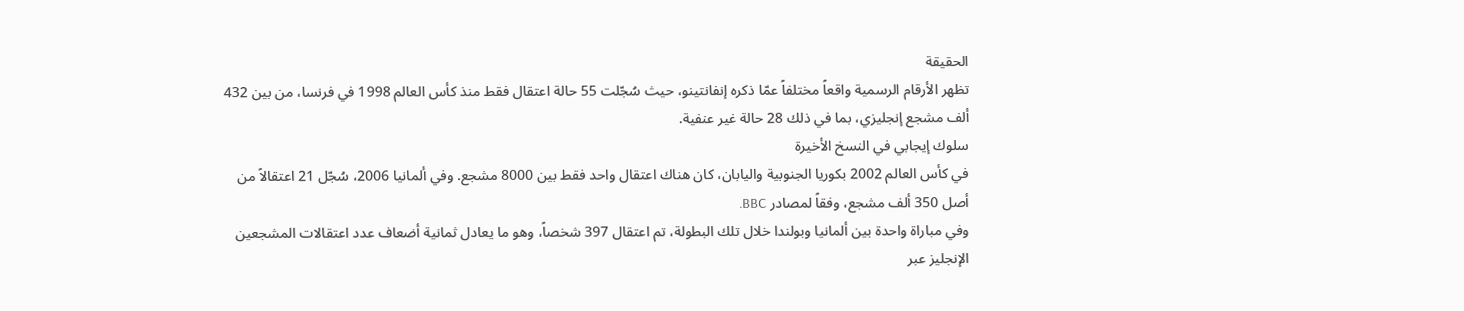الحقيقة
تظهر الأرقام الرسمية واقعاً مختلفاً عمّا ذكره إنفانتينو، حيث سُجّلت 55 حالة اعتقال فقط منذ كأس العالم 1998 في فرنسا، من بين 432 ألف مشجع إنجليزي، بما في ذلك 28 حالة غير عنفية.
سلوك إيجابي في النسخ الأخيرة
في كأس العالم 2002 بكوريا الجنوبية واليابان، كان هناك اعتقال واحد فقط بين 8000 مشجع. وفي ألمانيا 2006، سُجّل 21 اعتقالاً من أصل 350 ألف مشجع، وفقاً لمصادر BBC.
وفي مباراة واحدة بين ألمانيا وبولندا خلال تلك البطولة، تم اعتقال 397 شخصاً، وهو ما يعادل ثمانية أضعاف عدد اعتقالات المشجعين الإنجليز عبر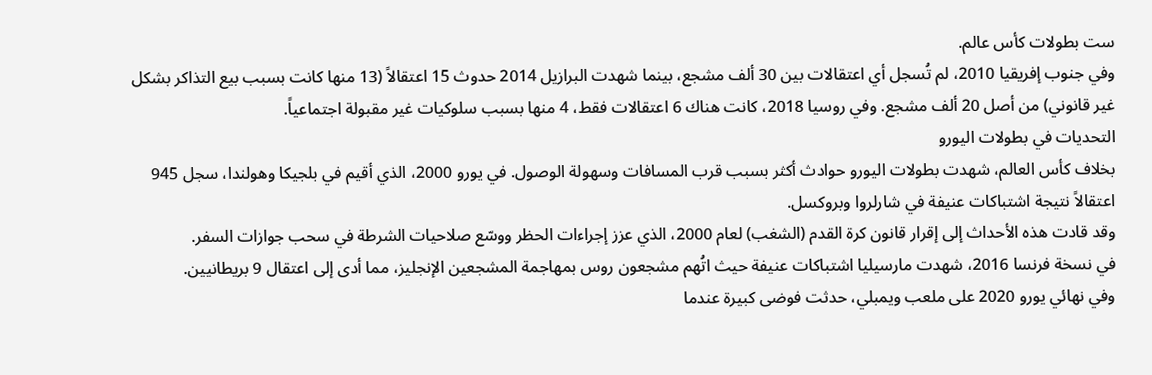ست بطولات كأس عالم.
وفي جنوب إفريقيا 2010، لم تُسجل أي اعتقالات بين 30 ألف مشجع، بينما شهدت البرازيل 2014 حدوث 15 اعتقالاً (13 منها كانت بسبب بيع التذاكر بشكل غير قانوني) من أصل 20 ألف مشجع. وفي روسيا 2018، كانت هناك 6 اعتقالات فقط، 4 منها بسبب سلوكيات غير مقبولة اجتماعياً.
التحديات في بطولات اليورو
بخلاف كأس العالم، شهدت بطولات اليورو حوادث أكثر بسبب قرب المسافات وسهولة الوصول. في يورو 2000، الذي أقيم في بلجيكا وهولندا، سجل 945 اعتقالاً نتيجة اشتباكات عنيفة في شارلروا وبروكسل.
وقد قادت هذه الأحداث إلى إقرار قانون كرة القدم (الشغب) لعام 2000، الذي عزز إجراءات الحظر ووسّع صلاحيات الشرطة في سحب جوازات السفر.
في نسخة فرنسا 2016، شهدت مارسيليا اشتباكات عنيفة حيث اتُهم مشجعون روس بمهاجمة المشجعين الإنجليز، مما أدى إلى اعتقال 9 بريطانيين.
وفي نهائي يورو 2020 على ملعب ويمبلي، حدثت فوضى كبيرة عندما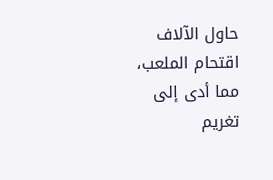حاول الآلاف اقتحام الملعب، مما أدى إلى تغريم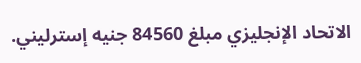الاتحاد الإنجليزي مبلغ 84560 جنيه إسترليني.